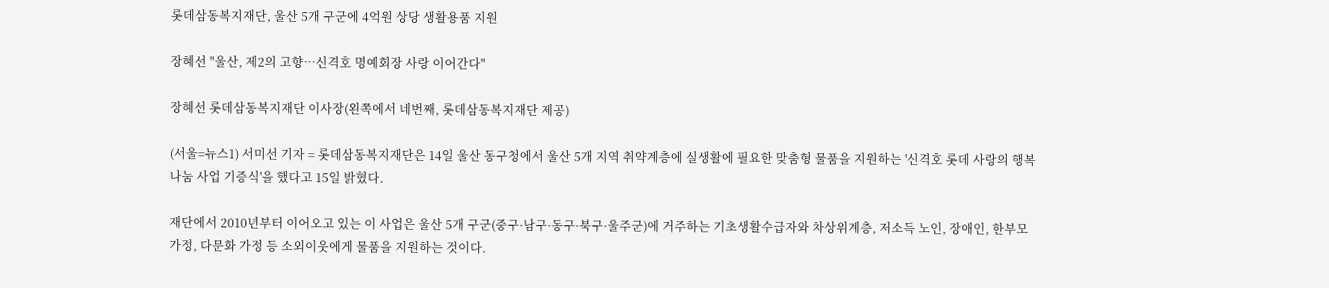롯데삼동복지재단, 울산 5개 구군에 4억원 상당 생활용품 지원

장혜선 "울산, 제2의 고향…신격호 명예회장 사랑 이어간다"

장혜선 롯데삼동복지재단 이사장(왼쪽에서 네번째, 롯데삼동복지재단 제공)

(서울=뉴스1) 서미선 기자 = 롯데삼동복지재단은 14일 울산 동구청에서 울산 5개 지역 취약계층에 실생활에 필요한 맞춤형 물품을 지원하는 '신격호 롯데 사랑의 행복나눔 사업 기증식'을 했다고 15일 밝혔다.

재단에서 2010년부터 이어오고 있는 이 사업은 울산 5개 구군(중구·남구·동구·북구·울주군)에 거주하는 기초생활수급자와 차상위계층, 저소득 노인, 장애인, 한부모 가정, 다문화 가정 등 소외이웃에게 물품을 지원하는 것이다.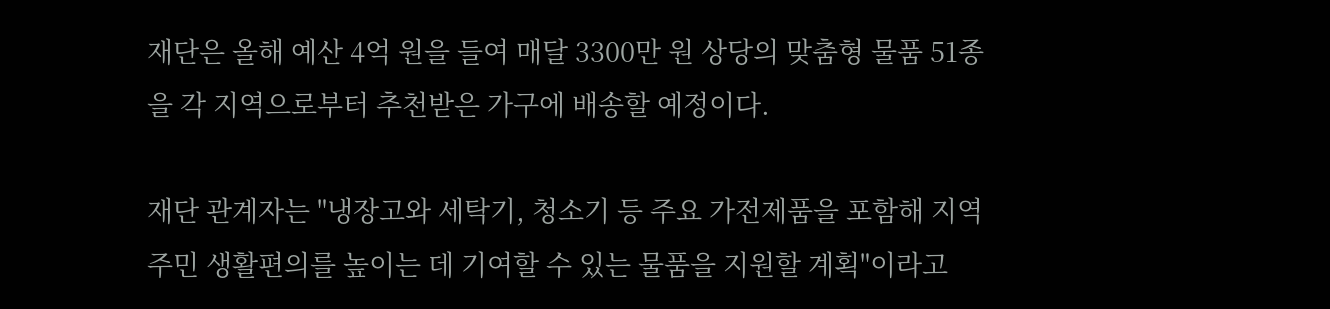재단은 올해 예산 4억 원을 들여 매달 3300만 원 상당의 맞춤형 물품 51종을 각 지역으로부터 추천받은 가구에 배송할 예정이다.

재단 관계자는 "냉장고와 세탁기, 청소기 등 주요 가전제품을 포함해 지역 주민 생활편의를 높이는 데 기여할 수 있는 물품을 지원할 계획"이라고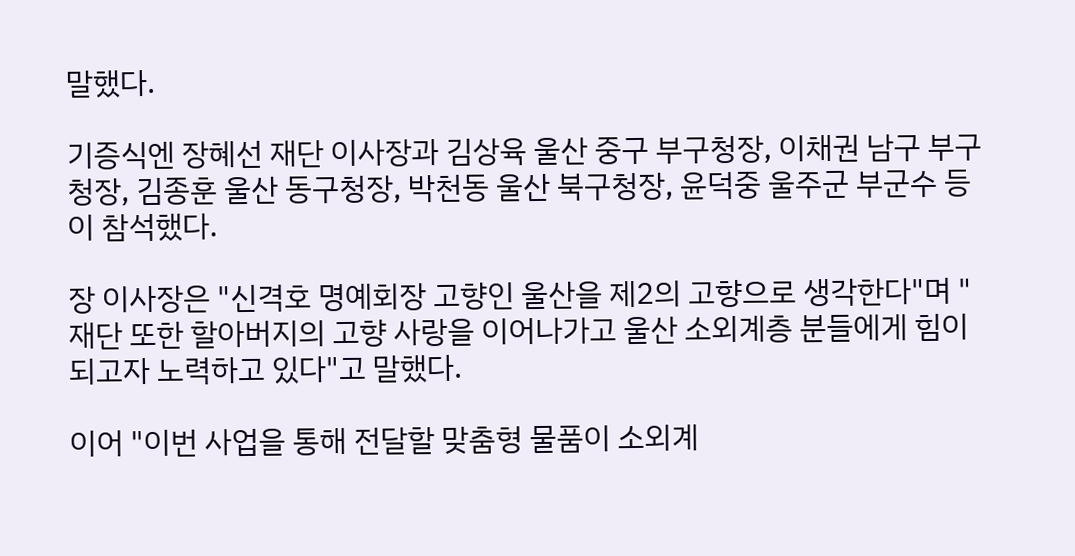말했다.

기증식엔 장혜선 재단 이사장과 김상육 울산 중구 부구청장, 이채권 남구 부구청장, 김종훈 울산 동구청장, 박천동 울산 북구청장, 윤덕중 울주군 부군수 등이 참석했다.

장 이사장은 "신격호 명예회장 고향인 울산을 제2의 고향으로 생각한다"며 "재단 또한 할아버지의 고향 사랑을 이어나가고 울산 소외계층 분들에게 힘이 되고자 노력하고 있다"고 말했다.

이어 "이번 사업을 통해 전달할 맞춤형 물품이 소외계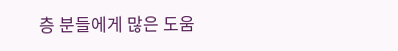층 분들에게 많은 도움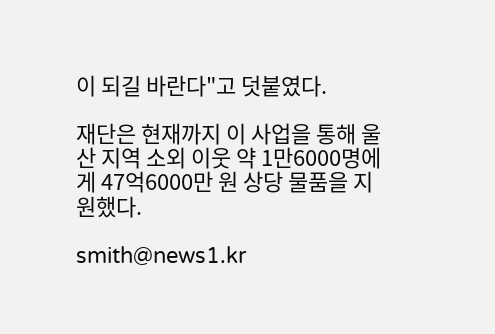이 되길 바란다"고 덧붙였다.

재단은 현재까지 이 사업을 통해 울산 지역 소외 이웃 약 1만6000명에게 47억6000만 원 상당 물품을 지원했다.

smith@news1.kr